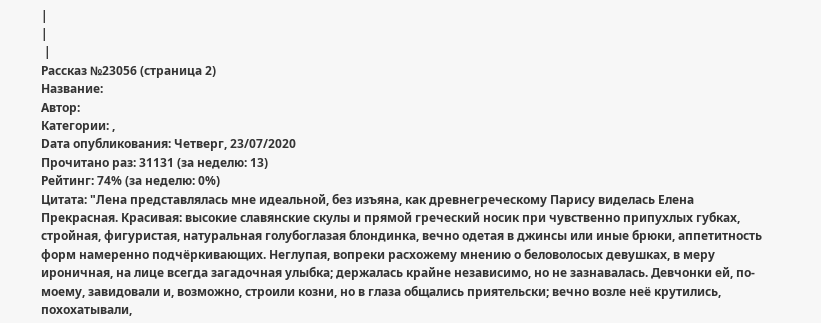|
|
 |
Рассказ №23056 (страница 2)
Название:
Автор:
Категории: ,
Dата опубликования: Четверг, 23/07/2020
Прочитано раз: 31131 (за неделю: 13)
Рейтинг: 74% (за неделю: 0%)
Цитата: "Лена представлялась мне идеальной, без изъяна, как древнегреческому Парису виделась Елена Прекрасная. Красивая: высокие славянские скулы и прямой греческий носик при чувственно припухлых губках, стройная, фигуристая, натуральная голубоглазая блондинка, вечно одетая в джинсы или иные брюки, аппетитность форм намеренно подчёркивающих. Неглупая, вопреки расхожему мнению о беловолосых девушках, в меру ироничная, на лице всегда загадочная улыбка; держалась крайне независимо, но не зазнавалась. Девчонки ей, по-моему, завидовали и, возможно, строили козни, но в глаза общались приятельски; вечно возле неё крутились, похохатывали,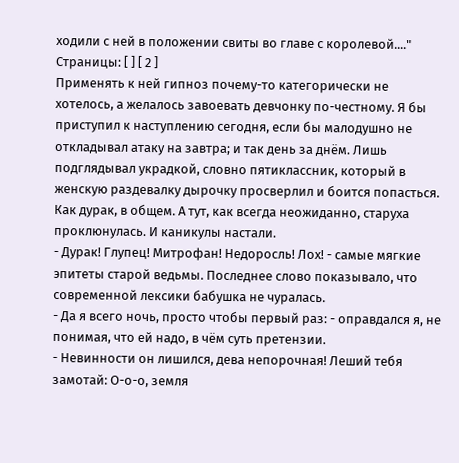ходили с ней в положении свиты во главе с королевой...."
Страницы: [ ] [ 2 ]
Применять к ней гипноз почему-то категорически не хотелось, а желалось завоевать девчонку по-честному. Я бы приступил к наступлению сегодня, если бы малодушно не откладывал атаку на завтра; и так день за днём. Лишь подглядывал украдкой, словно пятиклассник, который в женскую раздевалку дырочку просверлил и боится попасться. Как дурак, в общем. А тут, как всегда неожиданно, старуха проклюнулась. И каникулы настали.
- Дурак! Глупец! Митрофан! Недоросль! Лох! - самые мягкие эпитеты старой ведьмы. Последнее слово показывало, что современной лексики бабушка не чуралась.
- Да я всего ночь, просто чтобы первый раз: - оправдался я, не понимая, что ей надо, в чём суть претензии.
- Невинности он лишился, дева непорочная! Леший тебя замотай: О-о-о, земля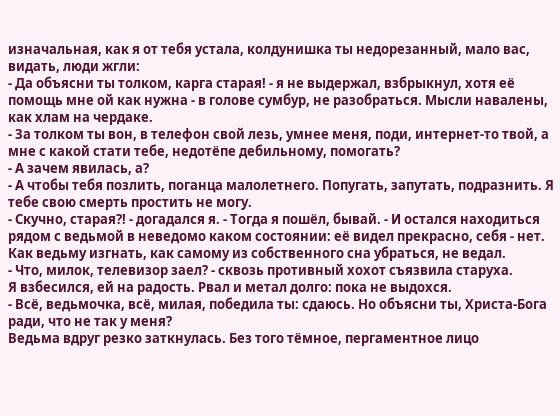изначальная, как я от тебя устала, колдунишка ты недорезанный, мало вас, видать, люди жгли:
- Да объясни ты толком, карга старая! - я не выдержал, взбрыкнул, хотя её помощь мне ой как нужна - в голове сумбур, не разобраться. Мысли навалены, как хлам на чердаке.
- За толком ты вон, в телефон свой лезь, умнее меня, поди, интернет-то твой, а мне с какой стати тебе, недотёпе дебильному, помогать?
- А зачем явилась, а?
- А чтобы тебя позлить, поганца малолетнего. Попугать, запутать, подразнить. Я тебе свою смерть простить не могу.
- Скучно, старая?! - догадался я. - Тогда я пошёл, бывай. - И остался находиться рядом с ведьмой в неведомо каком состоянии: её видел прекрасно, себя - нет. Как ведьму изгнать, как самому из собственного сна убраться, не ведал.
- Что, милок, телевизор заел? - сквозь противный хохот съязвила старуха.
Я взбесился, ей на радость. Рвал и метал долго: пока не выдохся.
- Всё, ведьмочка, всё, милая, победила ты: сдаюсь. Но объясни ты, Христа-Бога ради, что не так у меня?
Ведьма вдруг резко заткнулась. Без того тёмное, пергаментное лицо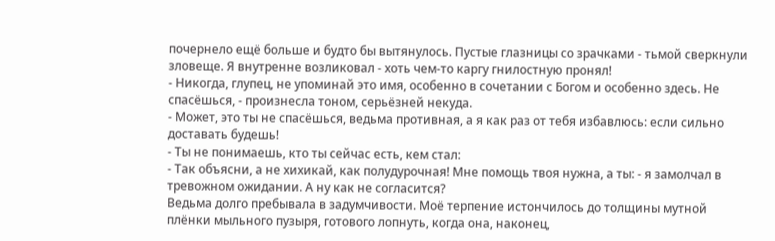почернело ещё больше и будто бы вытянулось. Пустые глазницы со зрачками - тьмой сверкнули зловеще. Я внутренне возликовал - хоть чем-то каргу гнилостную пронял!
- Никогда, глупец, не упоминай это имя, особенно в сочетании с Богом и особенно здесь. Не спасёшься, - произнесла тоном, серьёзней некуда.
- Может, это ты не спасёшься, ведьма противная, а я как раз от тебя избавлюсь: если сильно доставать будешь!
- Ты не понимаешь, кто ты сейчас есть, кем стал:
- Так объясни, а не хихикай, как полудурочная! Мне помощь твоя нужна, а ты: - я замолчал в тревожном ожидании. А ну как не согласится?
Ведьма долго пребывала в задумчивости. Моё терпение истончилось до толщины мутной плёнки мыльного пузыря, готового лопнуть, когда она, наконец,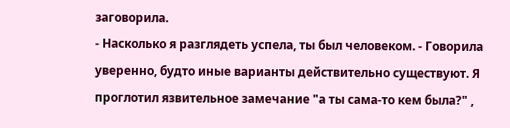заговорила.
- Насколько я разглядеть успела, ты был человеком. - Говорила уверенно, будто иные варианты действительно существуют. Я проглотил язвительное замечание "а ты сама-то кем была?" ,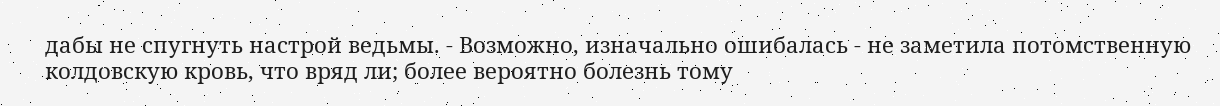дабы не спугнуть настрой ведьмы. - Возможно, изначально ошибалась - не заметила потомственную колдовскую кровь, что вряд ли; более вероятно болезнь тому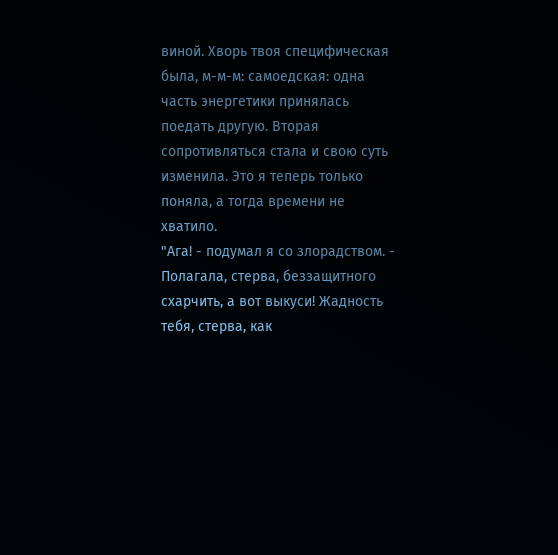виной. Хворь твоя специфическая была, м-м-м: самоедская: одна часть энергетики принялась поедать другую. Вторая сопротивляться стала и свою суть изменила. Это я теперь только поняла, а тогда времени не хватило.
"Ага! - подумал я со злорадством. - Полагала, стерва, беззащитного схарчить, а вот выкуси! Жадность тебя, стерва, как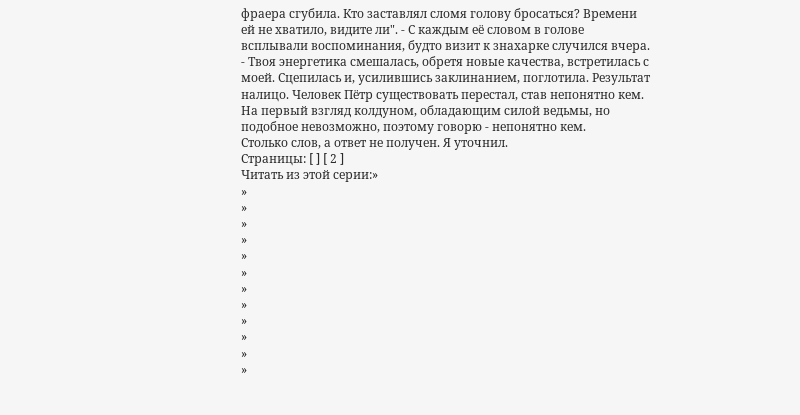фраера сгубила. Кто заставлял сломя голову бросаться? Времени ей не хватило, видите ли". - С каждым её словом в голове всплывали воспоминания, будто визит к знахарке случился вчера.
- Твоя энергетика смешалась, обретя новые качества, встретилась с моей. Сцепилась и, усилившись заклинанием, поглотила. Результат налицо. Человек Пётр существовать перестал, став непонятно кем. На первый взгляд колдуном, обладающим силой ведьмы, но подобное невозможно, поэтому говорю - непонятно кем.
Столько слов, а ответ не получен. Я уточнил.
Страницы: [ ] [ 2 ]
Читать из этой серии:»
»
»
»
»
»
»
»
»
»
»
»
»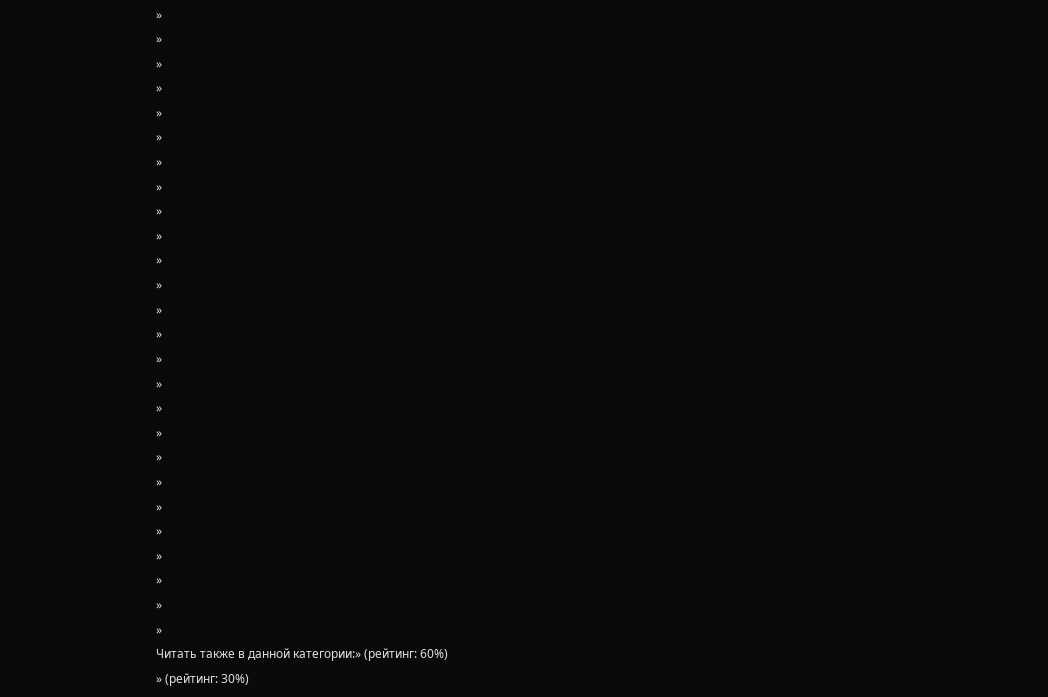»
»
»
»
»
»
»
»
»
»
»
»
»
»
»
»
»
»
»
»
»
»
»
»
»
»
Читать также в данной категории:» (рейтинг: 60%)
» (рейтинг: 30%)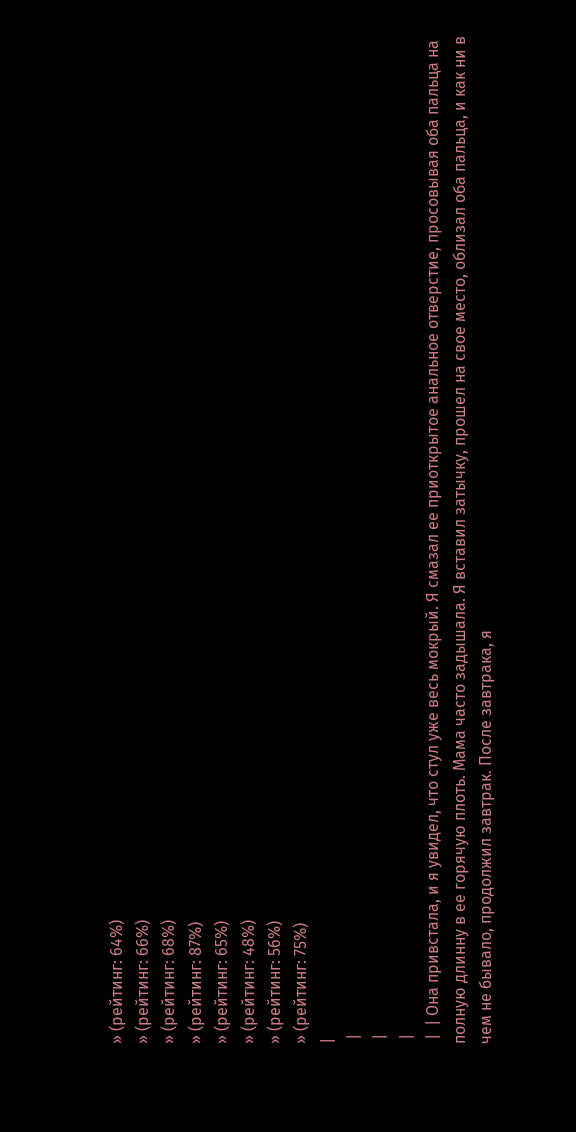» (рейтинг: 64%)
» (рейтинг: 66%)
» (рейтинг: 68%)
» (рейтинг: 87%)
» (рейтинг: 65%)
» (рейтинг: 48%)
» (рейтинг: 56%)
» (рейтинг: 75%)
|
 |
 |
 |
 |  | Она привстала, и я увидел, что стул уже весь мокрый. Я смазал ее приоткрытое анальное отверстие, просовывая оба пальца на полную длинну в ее горячую плоть. Мама часто задышала. Я вставил затычку, прошел на свое место, облизал оба пальца, и как ни в чем не бывало, продолжил завтрак. После завтрака, я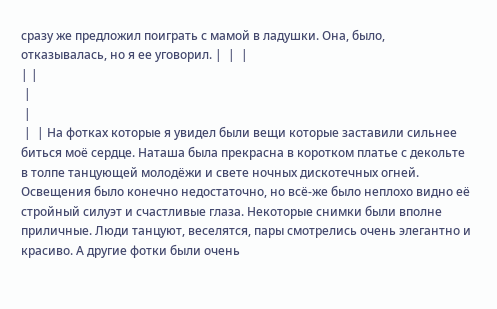сразу же предложил поиграть с мамой в ладушки. Она, было, отказывалась, но я ее уговорил. |  |  |
| |
 |
 |
 |  | На фотках которые я увидел были вещи которые заставили сильнее биться моё сердце. Наташа была прекрасна в коротком платье с декольте в толпе танцующей молодёжи и свете ночных дискотечных огней. Освещения было конечно недостаточно, но всё-же было неплохо видно её стройный силуэт и счастливые глаза. Некоторые снимки были вполне приличные. Люди танцуют, веселятся, пары смотрелись очень элегантно и красиво. А другие фотки были очень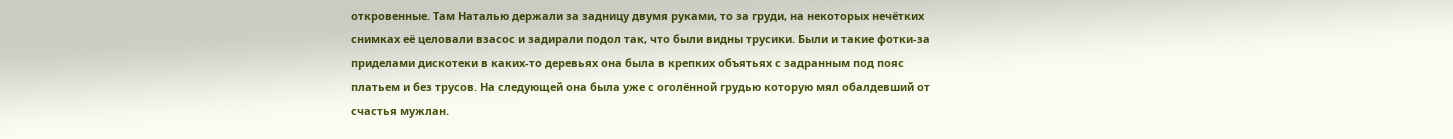откровенные. Там Наталью держали за задницу двумя руками, то за груди, на некоторых нечётких снимках её целовали взасос и задирали подол так, что были видны трусики. Были и такие фотки-за приделами дискотеки в каких-то деревьях она была в крепких объятьях с задранным под пояс платьем и без трусов. На следующей она была уже с оголённой грудью которую мял обалдевший от счастья мужлан.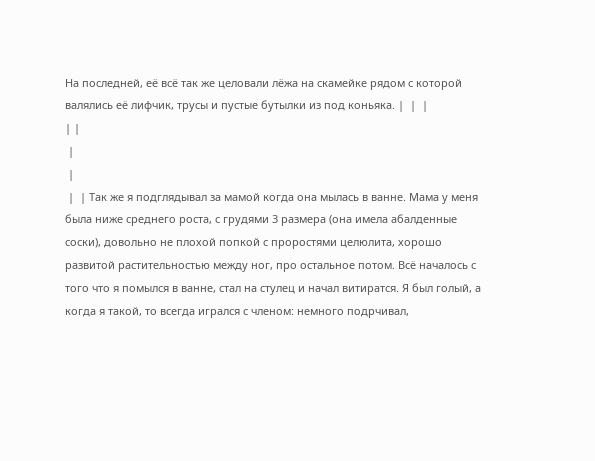На последней, её всё так же целовали лёжа на скамейке рядом с которой валялись её лифчик, трусы и пустые бутылки из под коньяка. |  |  |
| |
 |
 |
 |  | Так же я подглядывал за мамой когда она мылась в ванне. Мама у меня была ниже среднего роста, с грудями 3 размера (она имела абалденные соски), довольно не плохой попкой с проростями целюлита, хорошо развитой растительностью между ног, про остальное потом. Всё началось с того что я помылся в ванне, стал на стулец и начал витиратся. Я был голый, а когда я такой, то всегда игрался с членом: немного подрчивал,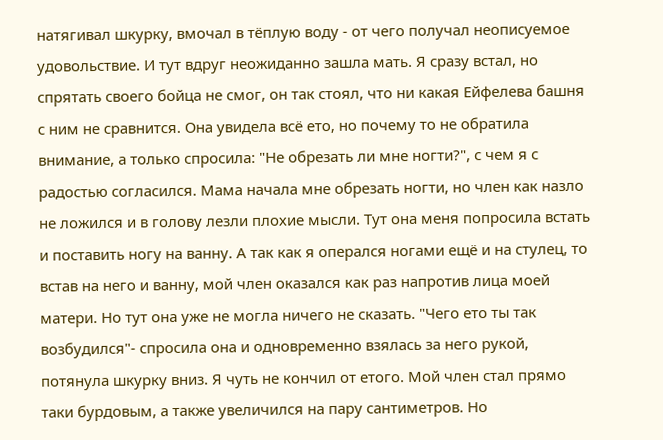натягивал шкурку, вмочал в тёплую воду - от чего получал неописуемое удовольствие. И тут вдруг неожиданно зашла мать. Я сразу встал, но спрятать своего бойца не смог, он так стоял, что ни какая Ейфелева башня с ним не сравнится. Она увидела всё ето, но почему то не обратила внимание, а только спросила: "Не обрезать ли мне ногти?", с чем я с радостью согласился. Мама начала мне обрезать ногти, но член как назло не ложился и в голову лезли плохие мысли. Тут она меня попросила встать и поставить ногу на ванну. А так как я оперался ногами ещё и на стулец, то встав на него и ванну, мой член оказался как раз напротив лица моей матери. Но тут она уже не могла ничего не сказать. "Чего ето ты так возбудился"- спросила она и одновременно взялась за него рукой, потянула шкурку вниз. Я чуть не кончил от етого. Мой член стал прямо таки бурдовым, а также увеличился на пару сантиметров. Но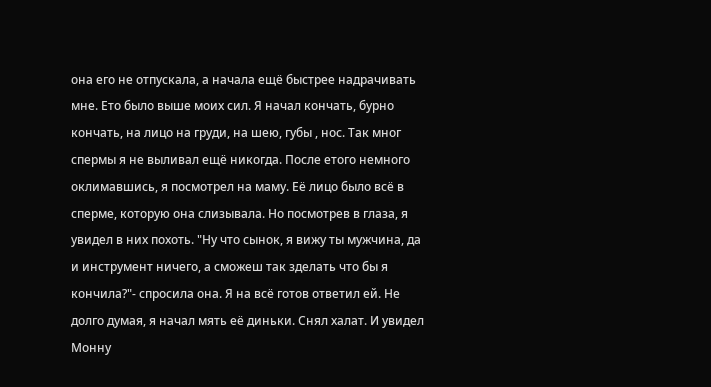она его не отпускала, а начала ещё быстрее надрачивать мне. Ето было выше моих сил. Я начал кончать, бурно кончать, на лицо на груди, на шею, губы , нос. Так мног спермы я не выливал ещё никогда. После етого немного оклимавшись, я посмотрел на маму. Её лицо было всё в сперме, которую она слизывала. Но посмотрев в глаза, я увидел в них похоть. "Ну что сынок, я вижу ты мужчина, да и инструмент ничего, а сможеш так зделать что бы я кончила?"- спросила она. Я на всё готов ответил ей. Не долго думая, я начал мять её диньки. Снял халат. И увидел Монну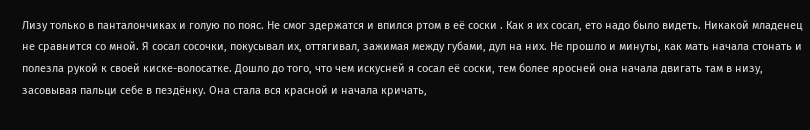Лизу только в панталончиках и голую по пояс. Не смог здержатся и впился ртом в её соски . Как я их сосал, ето надо было видеть. Никакой младенец не сравнится со мной. Я сосал сосочки, покусывал их, оттягивал, зажимая между губами, дул на них. Не прошло и минуты, как мать начала стонать и полезла рукой к своей киске-волосатке. Дошло до того, что чем искусней я сосал её соски, тем более яросней она начала двигать там в низу, засовывая пальци себе в пездёнку. Она стала вся красной и начала кричать,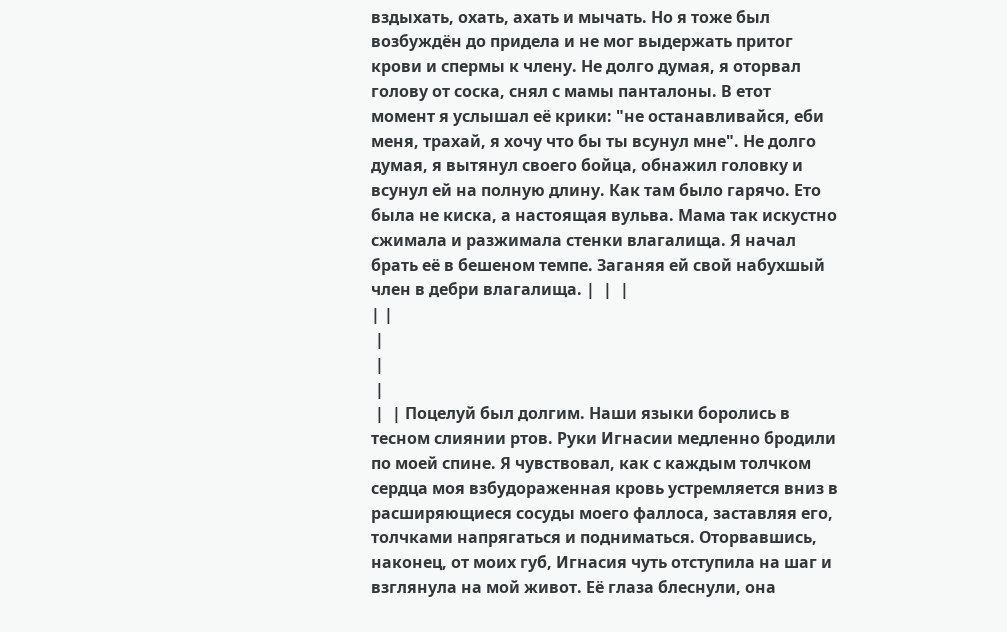вздыхать, охать, ахать и мычать. Но я тоже был возбуждён до придела и не мог выдержать притог крови и спермы к члену. Не долго думая, я оторвал голову от соска, снял с мамы панталоны. В етот момент я услышал её крики: "не останавливайся, еби меня, трахай, я хочу что бы ты всунул мне". Не долго думая, я вытянул своего бойца, обнажил головку и всунул ей на полную длину. Как там было гарячо. Ето была не киска, а настоящая вульва. Мама так искустно сжимала и разжимала стенки влагалища. Я начал брать её в бешеном темпе. Заганяя ей свой набухшый член в дебри влагалища. |  |  |
| |
 |
 |
 |
 |  | Поцелуй был долгим. Наши языки боролись в тесном слиянии ртов. Руки Игнасии медленно бродили по моей спине. Я чувствовал, как с каждым толчком сердца моя взбудораженная кровь устремляется вниз в расширяющиеся сосуды моего фаллоса, заставляя его, толчками напрягаться и подниматься. Оторвавшись, наконец, от моих губ, Игнасия чуть отступила на шаг и взглянула на мой живот. Её глаза блеснули, она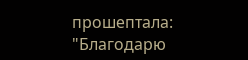прошептала: "Благодарю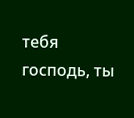тебя господь, ты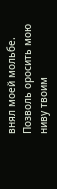внял моей мольбе. Позволь оросить мою ниву твоим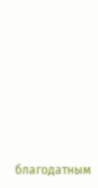благодатным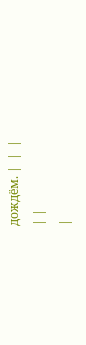дождём. |  |  |
| |
|